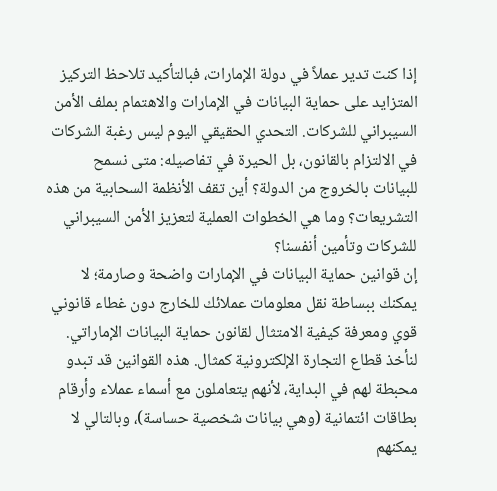إذا كنت تدير عملاً في دولة الإمارات، فبالتأكيد تلاحظ التركيز المتزايد على حماية البيانات في الإمارات والاهتمام بملف الأمن السيبراني للشركات. التحدي الحقيقي اليوم ليس رغبة الشركات في الالتزام بالقانون، بل الحيرة في تفاصيله: متى نسمح للبيانات بالخروج من الدولة؟ أين تقف الأنظمة السحابية من هذه التشريعات؟ وما هي الخطوات العملية لتعزيز الأمن السيبراني للشركات وتأمين أنفسنا؟
إن قوانين حماية البيانات في الإمارات واضحة وصارمة؛ لا يمكنك ببساطة نقل معلومات عملائك للخارج دون غطاء قانوني قوي ومعرفة كيفية الامتثال لقانون حماية البيانات الإماراتي.
لنأخذ قطاع التجارة الإلكترونية كمثال. هذه القوانين قد تبدو محبطة لهم في البداية، لأنهم يتعاملون مع أسماء عملاء وأرقام بطاقات ائتمانية (وهي بيانات شخصية حساسة)، وبالتالي لا يمكنهم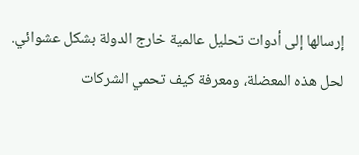إرسالها إلى أدوات تحليل عالمية خارج الدولة بشكل عشوائي.
لحل هذه المعضلة، ومعرفة كيف تحمي الشركات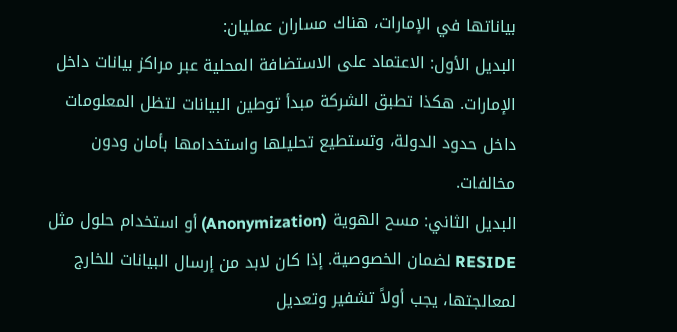بياناتها في الإمارات، هناك مساران عمليان:
البديل الأول: الاعتماد على الاستضافة المحلية عبر مراكز بيانات داخل الإمارات. هكذا تطبق الشركة مبدأ توطين البيانات لتظل المعلومات داخل حدود الدولة، وتستطيع تحليلها واستخدامها بأمان ودون مخالفات.
البديل الثاني: مسح الهوية (Anonymization) أو استخدام حلول مثل RESIDE لضمان الخصوصية. إذا كان لابد من إرسال البيانات للخارج لمعالجتها، يجب أولاً تشفير وتعديل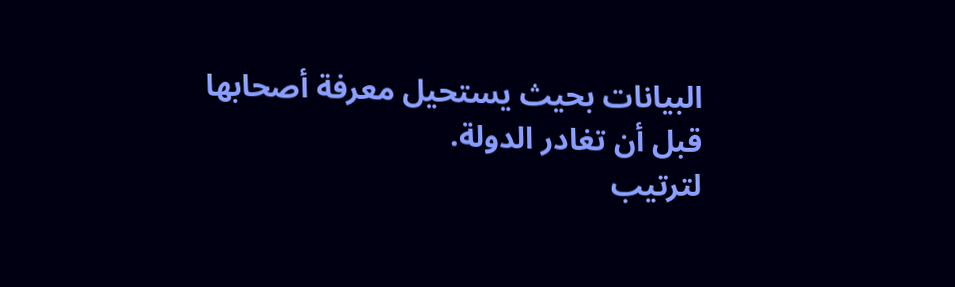البيانات بحيث يستحيل معرفة أصحابها قبل أن تغادر الدولة.
لترتيب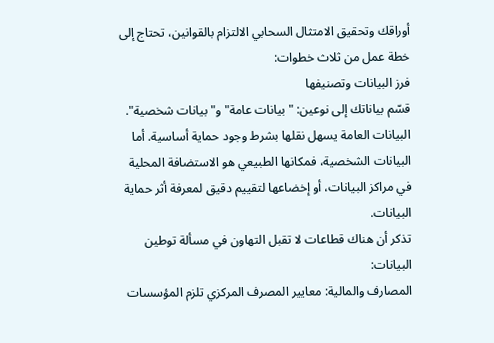أوراقك وتحقيق الامتثال السحابي الالتزام بالقوانين، تحتاج إلى خطة عمل من ثلاث خطوات:
فرز البيانات وتصنيفها
قسّم بياناتك إلى نوعين: "بيانات عامة" و"بيانات شخصية". البيانات العامة يسهل نقلها بشرط وجود حماية أساسية. أما البيانات الشخصية، فمكانها الطبيعي هو الاستضافة المحلية في مراكز البيانات، أو إخضاعها لتقييم دقيق لمعرفة أثر حماية البيانات.
تذكر أن هناك قطاعات لا تقبل التهاون في مسألة توطين البيانات:
المصارف والمالية: معايير المصرف المركزي تلزم المؤسسات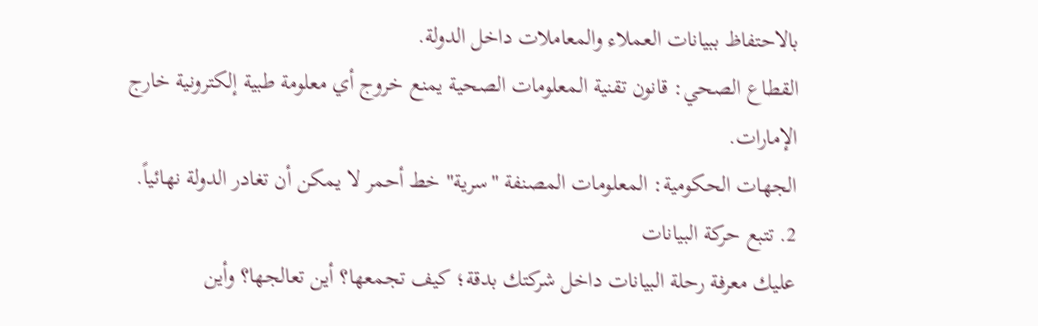بالاحتفاظ ببيانات العملاء والمعاملات داخل الدولة.
القطاع الصحي: قانون تقنية المعلومات الصحية يمنع خروج أي معلومة طبية إلكترونية خارج الإمارات.
الجهات الحكومية: المعلومات المصنفة "سرية" خط أحمر لا يمكن أن تغادر الدولة نهائياً.
2. تتبع حركة البيانات
عليك معرفة رحلة البيانات داخل شركتك بدقة؛ كيف تجمعها؟ أين تعالجها؟ وأين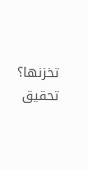تخزنها؟ تحقيق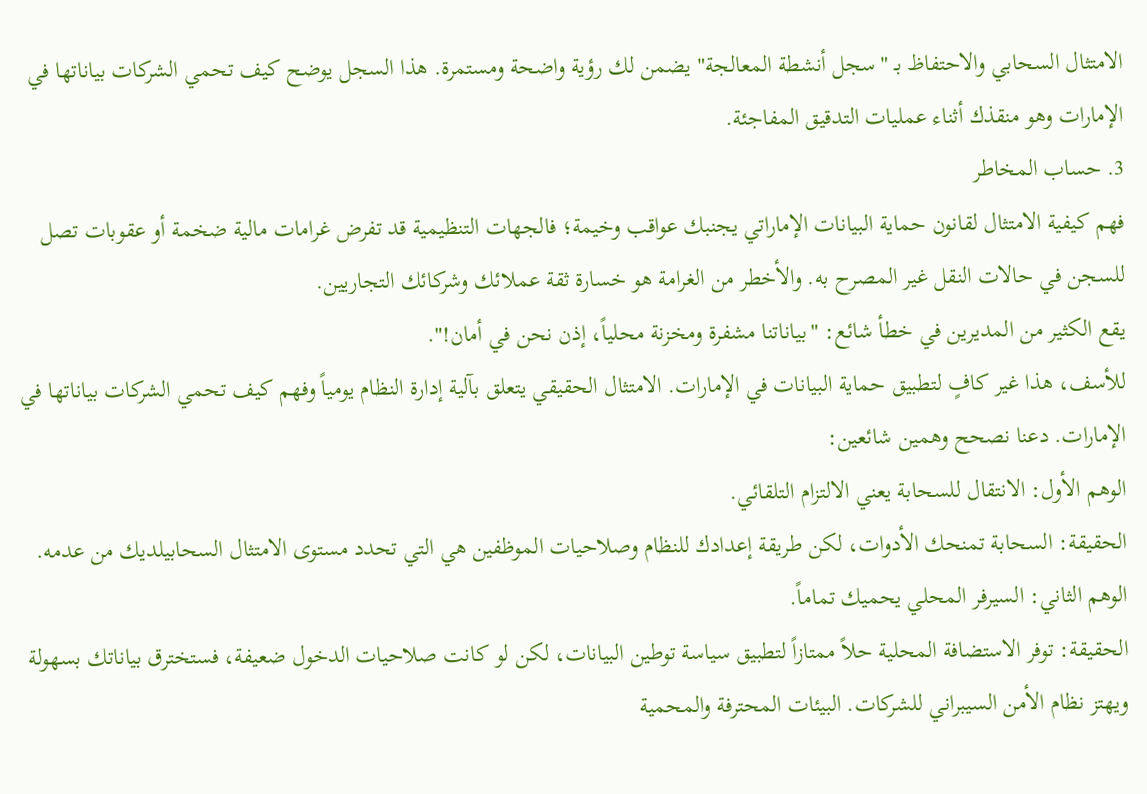الامتثال السحابي والاحتفاظ بـ "سجل أنشطة المعالجة" يضمن لك رؤية واضحة ومستمرة. هذا السجل يوضح كيف تحمي الشركات بياناتها في الإمارات وهو منقذك أثناء عمليات التدقيق المفاجئة.
3. حساب المخاطر
فهم كيفية الامتثال لقانون حماية البيانات الإماراتي يجنبك عواقب وخيمة؛ فالجهات التنظيمية قد تفرض غرامات مالية ضخمة أو عقوبات تصل للسجن في حالات النقل غير المصرح به. والأخطر من الغرامة هو خسارة ثقة عملائك وشركائك التجاريين.
يقع الكثير من المديرين في خطأ شائع: "بياناتنا مشفرة ومخزنة محلياً، إذن نحن في أمان!".
للأسف، هذا غير كافٍ لتطبيق حماية البيانات في الإمارات. الامتثال الحقيقي يتعلق بآلية إدارة النظام يومياً وفهم كيف تحمي الشركات بياناتها في الإمارات. دعنا نصحح وهمين شائعين:
الوهم الأول: الانتقال للسحابة يعني الالتزام التلقائي.
الحقيقة: السحابة تمنحك الأدوات، لكن طريقة إعدادك للنظام وصلاحيات الموظفين هي التي تحدد مستوى الامتثال السحابيلديك من عدمه.
الوهم الثاني: السيرفر المحلي يحميك تماماً.
الحقيقة: توفر الاستضافة المحلية حلاً ممتازاً لتطبيق سياسة توطين البيانات، لكن لو كانت صلاحيات الدخول ضعيفة، فستخترق بياناتك بسهولة ويهتز نظام الأمن السيبراني للشركات. البيئات المحترفة والمحمية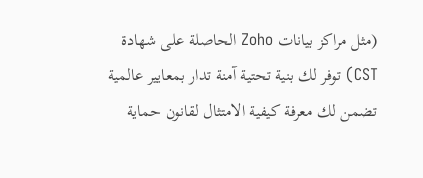(مثل مراكز بيانات Zoho الحاصلة على شهادة CST) توفر لك بنية تحتية آمنة تدار بمعايير عالمية تضمن لك معرفة كيفية الامتثال لقانون حماية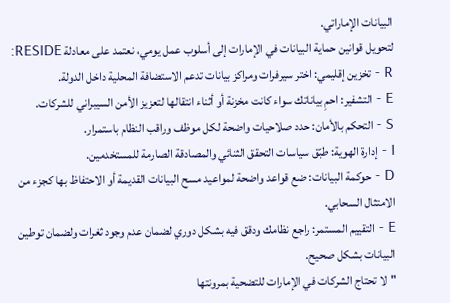البيانات الإماراتي.
لتحويل قوانين حماية البيانات في الإمارات إلى أسلوب عمل يومي، نعتمد على معادلة RESIDE:
R - تخزين إقليمي: اختر سيرفرات ومراكز بيانات تدعم الاستضافة المحلية داخل الدولة.
E - التشفير: احمِ بياناتك سواء كانت مخزنة أو أثناء انتقالها لتعزيز الأمن السيبراني للشركات.
S - التحكم بالأمان: حدد صلاحيات واضحة لكل موظف وراقب النظام باستمرار.
I - إدارة الهوية: طبّق سياسات التحقق الثنائي والمصادقة الصارمة للمستخدمين.
D - حوكمة البيانات: ضع قواعد واضحة لمواعيد مسح البيانات القديمة أو الاحتفاظ بها كجزء من الامتثال السحابي.
E - التقييم المستمر: راجع نظامك ودقق فيه بشكل دوري لضمان عدم وجود ثغرات ولضمان توطين البيانات بشكل صحيح.
"لا تحتاج الشركات في الإمارات للتضحية بمرونتها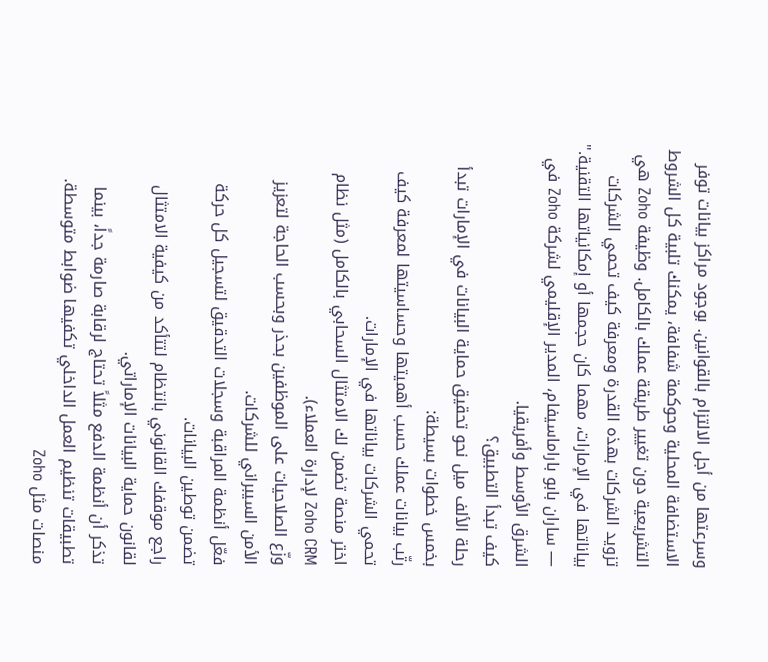وسرعتها من أجل الالتزام بالقوانين. بوجود مراكز بيانات توفر الاستضافة المحلية وحوكمة شفافة، يمكنك تلبية كل الشروط التشريعية دون تغيير طريقة عملك بالكامل. وظيفة Zoho هي تزويد الشركات بهذه القدرة ومعرفة كيف تحمي الشركات بياناتها في الإمارات، مهما كان حجمها أو إمكانياتها التقنية."
— ساران بابو باراماسيفام، المدير الإقليمي لشركة Zoho في الشرق الأوسط وأفريقيا.
كيف تبدأ التطبيق؟
رحلة الألف ميل نحو تحقيق حماية البيانات في الإمارات تبدأ بخمس خطوات بسيطة:
رتّب بيانات عملك حسب أهميتها وحساسيتها لمعرفة كيف تحمي الشركات بياناتها في الإمارات.
اختر منصة تضمن لك الامتثال السحابي بالكامل (مثل نظام Zoho CRM لإدارة العملاء).
وزّع الصلاحيات على الموظفين بحذر وبحسب الحاجة لتعزيز الأمن السيبراني للشركات.
فعّل أنظمة المراقبة وسجلات التدقيق لتسجيل كل حركة تضمن توطين البيانات.
راجع موقفك القانوني بانتظام لتتأكد من كيفية الامتثال لقانون حماية البيانات الإماراتي.
تذكر أن أنظمة الدفع مثلاً تحتاج لرقابة صارمة جداً، بينما تطبيقات تنظيم العمل الداخلي تكفيها ضوابط متوسطة. منصات مثل Zoho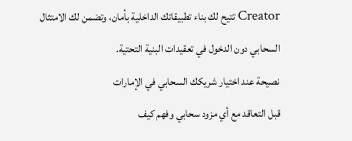Creator تتيح لك بناء تطبيقاتك الداخلية بأمان، وتضمن لك الامتثال السحابي دون الدخول في تعقيدات البنية التحتية.
نصيحة عند اختيار شريكك السحابي في الإمارات
قبل التعاقد مع أي مزود سحابي وفهم كيف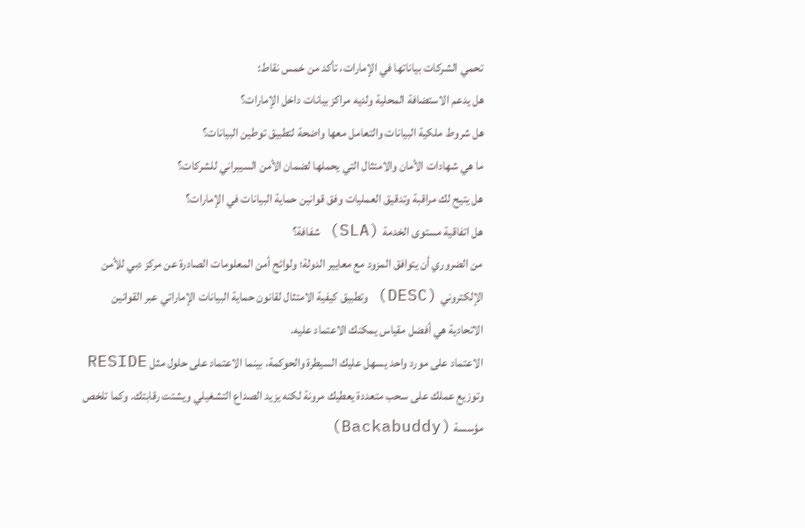تحمي الشركات بياناتها في الإمارات، تأكد من خمس نقاط:
هل يدعم الاستضافة المحلية ولديه مراكز بيانات داخل الإمارات؟
هل شروط ملكية البيانات والتعامل معها واضحة لتطبيق توطين البيانات؟
ما هي شهادات الأمان والامتثال التي يحملها لضمان الأمن السيبراني للشركات؟
هل يتيح لك مراقبة وتدقيق العمليات وفق قوانين حماية البيانات في الإمارات؟
هل اتفاقية مستوى الخدمة (SLA) شفافة؟
من الضروري أن يتوافق المزود مع معايير الدولة؛ ولوائح أمن المعلومات الصادرة عن مركز دبي للأمن الإلكتروني (DESC) وتطبيق كيفية الامتثال لقانون حماية البيانات الإماراتي عبر القوانين الاتحادية هي أفضل مقياس يمكنك الاعتماد عليه.
الاعتماد على مورد واحد يسهل عليك السيطرة والحوكمة، بينما الاعتماد على حلول مثل RESIDE وتوزيع عملك على سحب متعددة يعطيك مرونة لكنه يزيد الصداع التشغيلي ويشتت رقابتك. وكما تلخص مؤسسة (Backabuddy)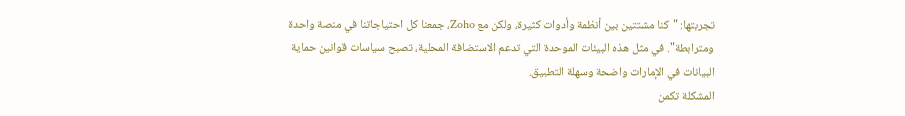تجربتها: "كنا مشتتين بين أنظمة وأدوات كثيرة، ولكن مع Zoho، جمعنا كل احتياجاتنا في منصة واحدة ومترابطة". في مثل هذه البيئات الموحدة التي تدعم الاستضافة المحلية، تصبح سياسات قوانين حماية البيانات في الإمارات واضحة وسهلة التطبيق.
المشكلة تكمن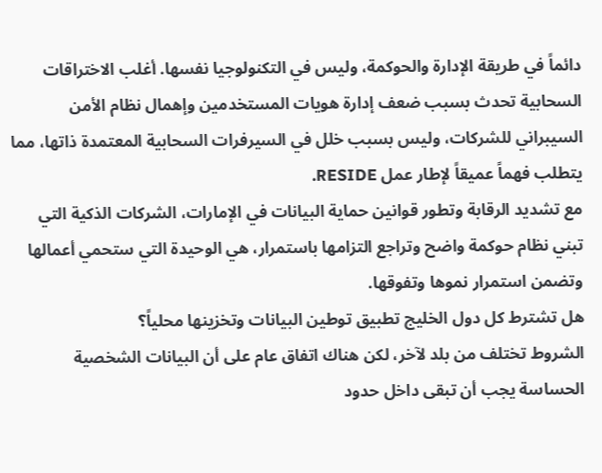دائماً في طريقة الإدارة والحوكمة، وليس في التكنولوجيا نفسها. أغلب الاختراقات السحابية تحدث بسبب ضعف إدارة هويات المستخدمين وإهمال نظام الأمن السيبراني للشركات، وليس بسبب خلل في السيرفرات السحابية المعتمدة ذاتها، مما يتطلب فهماً عميقاً لإطار عمل RESIDE.
مع تشديد الرقابة وتطور قوانين حماية البيانات في الإمارات، الشركات الذكية التي تبني نظام حوكمة واضح وتراجع التزامها باستمرار، هي الوحيدة التي ستحمي أعمالها وتضمن استمرار نموها وتفوقها.
هل تشترط كل دول الخليج تطبيق توطين البيانات وتخزينها محلياً؟
الشروط تختلف من بلد لآخر، لكن هناك اتفاق عام على أن البيانات الشخصية الحساسة يجب أن تبقى داخل حدود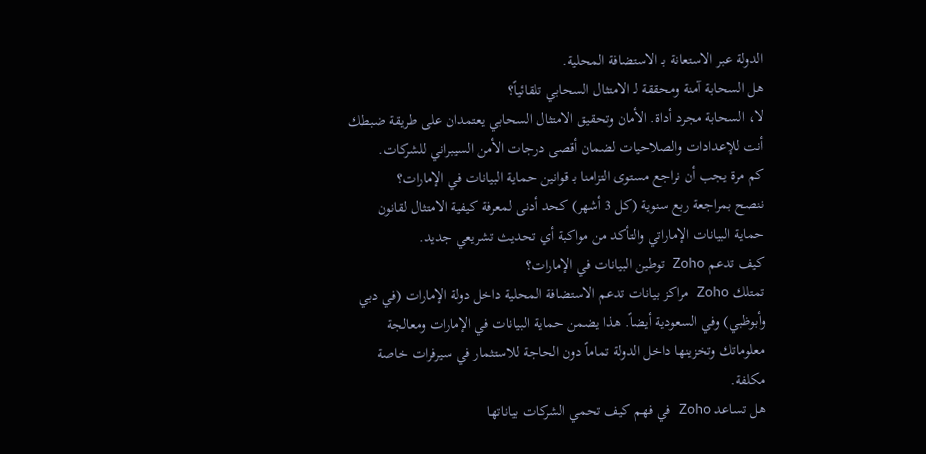الدولة عبر الاستعانة بـ الاستضافة المحلية.
هل السحابة آمنة ومحققة لـ الامتثال السحابي تلقائياً؟
لا، السحابة مجرد أداة. الأمان وتحقيق الامتثال السحابي يعتمدان على طريقة ضبطك أنت للإعدادات والصلاحيات لضمان أقصى درجات الأمن السيبراني للشركات.
كم مرة يجب أن نراجع مستوى التزامنا بـ قوانين حماية البيانات في الإمارات؟
ننصح بمراجعة ربع سنوية (كل 3 أشهر) كحد أدنى لمعرفة كيفية الامتثال لقانون حماية البيانات الإماراتي والتأكد من مواكبة أي تحديث تشريعي جديد.
كيف تدعم Zoho توطين البيانات في الإمارات؟
تمتلك Zoho مراكز بيانات تدعم الاستضافة المحلية داخل دولة الإمارات (في دبي وأبوظبي) وفي السعودية أيضاً. هذا يضمن حماية البيانات في الإمارات ومعالجة معلوماتك وتخزينها داخل الدولة تماماً دون الحاجة للاستثمار في سيرفرات خاصة مكلفة.
هل تساعد Zoho في فهم كيف تحمي الشركات بياناتها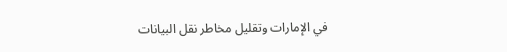في الإمارات وتقليل مخاطر نقل البيانات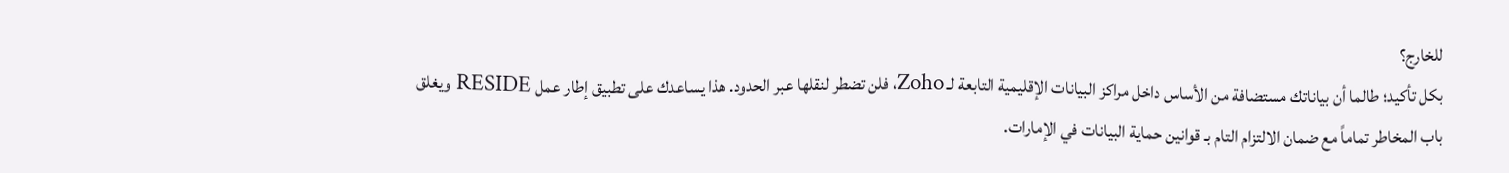للخارج؟
بكل تأكيد؛ طالما أن بياناتك مستضافة من الأساس داخل مراكز البيانات الإقليمية التابعة لـ Zoho، فلن تضطر لنقلها عبر الحدود. هذا يساعدك على تطبيق إطار عمل RESIDE ويغلق باب المخاطر تماماً مع ضمان الالتزام التام بـ قوانين حماية البيانات في الإمارات.